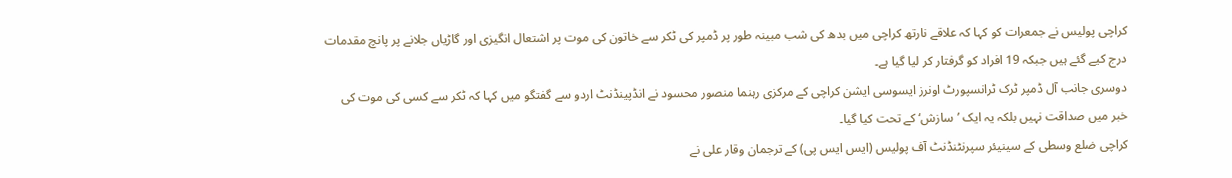کراچی پولیس نے جمعرات کو کہا کہ علاقے نارتھ کراچی میں بدھ کی شب مبینہ طور پر ڈمپر کی ٹکر سے خاتون کی موت پر اشتعال انگیزی اور گاڑیاں جلانے پر پانچ مقدمات درج کیے گئے ہیں جبکہ 19 افراد کو گرفتار کر لیا گیا ہے۔
دوسری جانب آل ڈمپر ٹرک ٹرانسپورٹ اونرز ایسوسی ایشن کراچی کے مرکزی رہنما منصور محسود نے انڈپینڈنٹ اردو سے گفتگو میں کہا کہ ٹکر سے کسی کی موت کی خبر میں صداقت نہیں بلکہ یہ ایک ’سازش‘ کے تحت کیا گیا۔
کراچی ضلع وسطی کے سینیئر سپرنٹنڈنٹ آف پولیس (ایس ایس پی) کے ترجمان وقار علی نے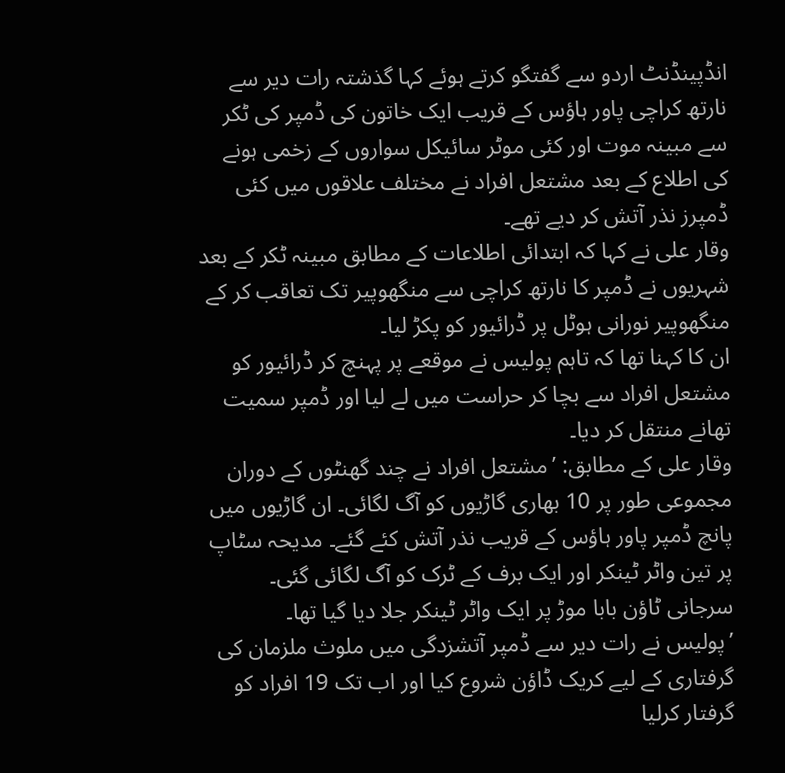انڈپینڈنٹ اردو سے گفتگو کرتے ہوئے کہا گذشتہ رات دیر سے نارتھ کراچی پاور ہاؤس کے قریب ایک خاتون کی ڈمپر کی ٹکر سے مبینہ موت اور کئی موٹر سائیکل سواروں کے زخمی ہونے کی اطلاع کے بعد مشتعل افراد نے مختلف علاقوں میں کئی ڈمپرز نذر آتش کر دیے تھے۔
وقار علی نے کہا کہ ابتدائی اطلاعات کے مطابق مبینہ ٹکر کے بعد شہریوں نے ڈمپر کا نارتھ کراچی سے منگھوپیر تک تعاقب کر کے منگھوپیر نورانی ہوٹل پر ڈرائیور کو پکڑ لیا۔
ان کا کہنا تھا کہ تاہم پولیس نے موقعے پر پہنچ کر ڈرائیور کو مشتعل افراد سے بچا کر حراست میں لے لیا اور ڈمپر سمیت تھانے منتقل کر دیا۔
وقار علی کے مطابق: ’مشتعل افراد نے چند گھنٹوں کے دوران مجموعی طور پر 10 بھاری گاڑیوں کو آگ لگائی۔ ان گاڑیوں میں پانچ ڈمپر پاور ہاؤس کے قریب نذر آتش کئے گئے۔ مدیحہ سٹاپ پر تین واٹر ٹینکر اور ایک برف کے ٹرک کو آگ لگائی گئی۔ سرجانی ٹاؤن بابا موڑ پر ایک واٹر ٹینکر جلا دیا گیا تھا۔
’پولیس نے رات دیر سے ڈمپر آتشزدگی میں ملوث ملزمان کی گرفتاری کے لیے کریک ڈاؤن شروع کیا اور اب تک 19 افراد کو گرفتار کرلیا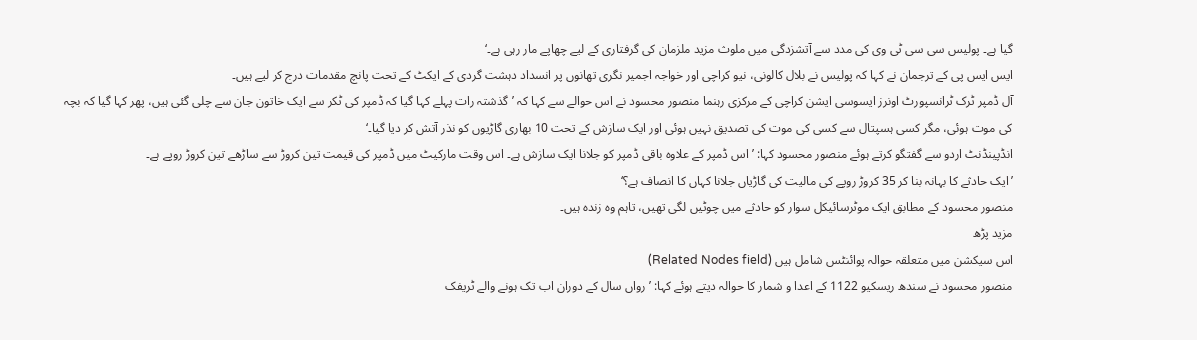گیا ہے۔ پولیس سی سی ٹی وی کی مدد سے آتشزدگی میں ملوث مزید ملزمان کی گرفتاری کے لیے چھاپے مار رہی ہے۔‘
ایس ایس پی کے ترجمان نے کہا کہ پولیس نے بلال کالونی، نیو کراچی اور خواجہ اجمیر نگری تھانوں پر انسداد دہشت گردی کے ایکٹ کے تحت پانچ مقدمات درج کر لیے ہیں۔
آل ڈمپر ٹرک ٹرانسپورٹ اونرز ایسوسی ایشن کراچی کے مرکزی رہنما منصور محسود نے اس حوالے سے کہا کہ ’گذشتہ رات پہلے کہا گیا کہ ڈمپر کی ٹکر سے ایک خاتون جان سے چلی گئی ہیں، پھر کہا گیا کہ بچہ کی موت ہوئی، مگر کسی ہسپتال سے کسی کی موت کی تصدیق نہیں ہوئی اور ایک سازش کے تحت 10 بھاری گاڑیوں کو نذر آتش کر دیا گیا۔‘
انڈپینڈنٹ اردو سے گفتگو کرتے ہوئے منصور محسود کہا: ’اس ڈمپر کے علاوہ باقی ڈمپر کو جلانا ایک سازش ہے۔ اس وقت مارکیٹ میں ڈمپر کی قیمت تین کروڑ سے ساڑھے تین کروڑ روپے ہے۔
’ایک حادثے کا بہانہ بنا کر 35 کروڑ روپے کی مالیت کی گاڑیاں جلانا کہاں کا انصاف ہے؟‘
منصور محسود کے مطابق ایک موٹرسائیکل سوار کو حادثے میں چوٹیں لگی تھیں، تاہم وہ زندہ ہیں۔
مزید پڑھ
اس سیکشن میں متعلقہ حوالہ پوائنٹس شامل ہیں (Related Nodes field)
منصور محسود نے سندھ ریسکیو 1122 کے اعدا و شمار کا حوالہ دیتے ہوئے کہا: ’رواں سال کے دوران اب تک ہونے والے ٹریفک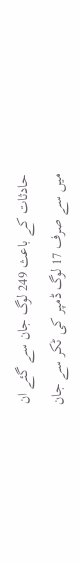حادثات کے باعث 249 لوگ جان سے گئے ان میں سے صرف 17 لوگ ڈمپر کی ٹکر سے جان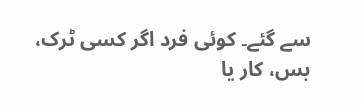سے گئے۔ کوئی فرد اگر کسی ٹرک، بس، کار یا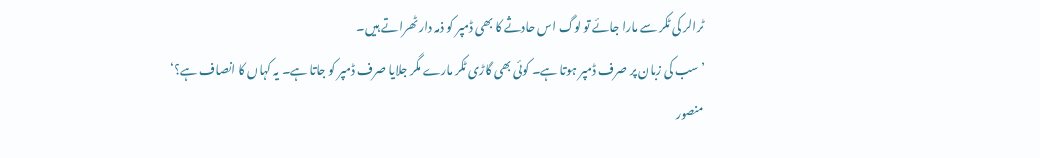ٹرالر کی ٹکر سے مارا جائے تو لوگ اس حادثے کا بھی ڈمپر کو ذمہ دار ٹھراتے ہیں۔
’سب کی زبان پر صرف ڈمپر ہوتا ہے۔ کوئی بھی گاڑی ٹکر مارے مگر جلایا صرف ڈمپر کو جاتا ہے۔ یہ کہاں کا انصاف ہے؟‘
منصور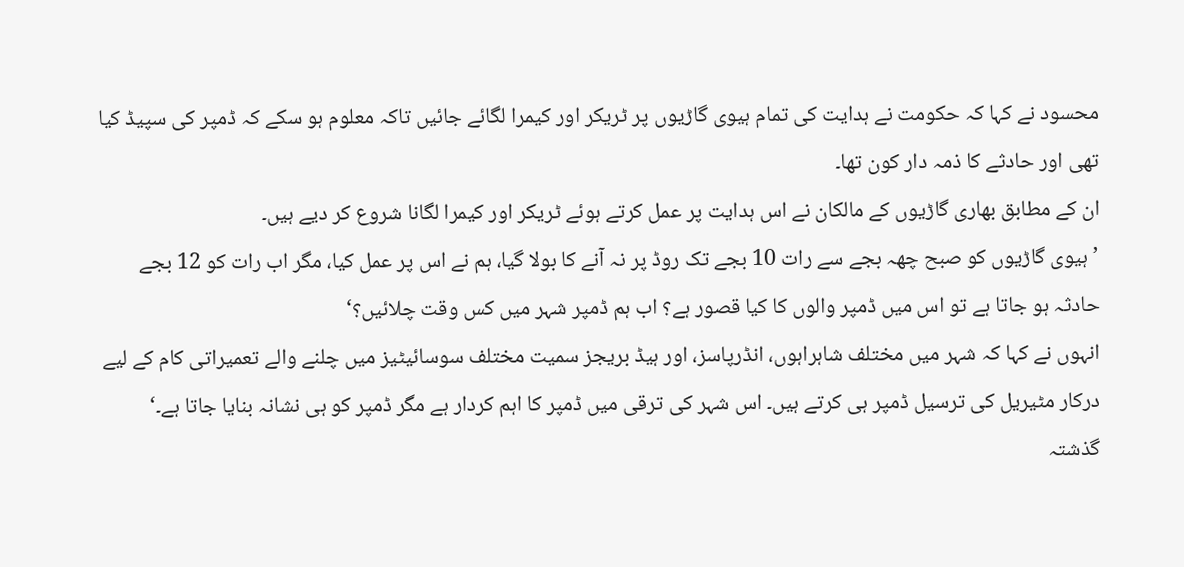محسود نے کہا کہ حکومت نے ہدایت کی تمام ہیوی گاڑیوں پر ٹریکر اور کیمرا لگائے جائیں تاکہ معلوم ہو سکے کہ ڈمپر کی سپیڈ کیا تھی اور حادثے کا ذمہ دار کون تھا۔
ان کے مطابق بھاری گاڑیوں کے مالکان نے اس ہدایت پر عمل کرتے ہوئے ٹریکر اور کیمرا لگانا شروع کر دیے ہیں۔
’ہیوی گاڑیوں کو صبح چھہ بجے سے رات 10 بجے تک روڈ پر نہ آنے کا بولا گیا، ہم نے اس پر عمل کیا، مگر اب رات کو 12 بجے حادثہ ہو جاتا ہے تو اس میں ڈمپر والوں کا کیا قصور ہے؟ اب ہم ڈمپر شہر میں کس وقت چلائیں؟‘
انہوں نے کہا کہ شہر میں مختلف شاہراہوں، انڈرپاسز، اور ہیڈ بریجز سمیت مختلف سوسائیٹیز میں چلنے والے تعمیراتی کام کے لیے درکار مٹیریل کی ترسیل ڈمپر ہی کرتے ہیں۔ اس شہر کی ترقی میں ڈمپر کا اہم کردار ہے مگر ڈمپر کو ہی نشانہ بنایا جاتا ہے۔‘
گذشتہ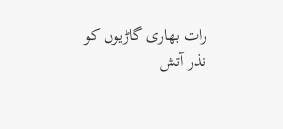رات بھاری گاڑیوں کو نذر آتش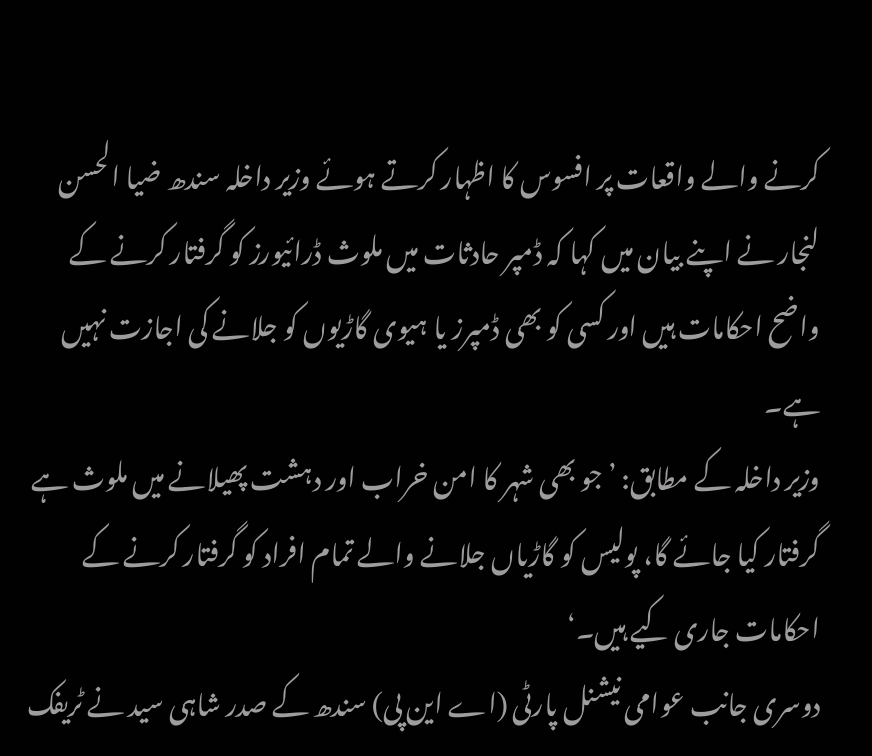کرنے والے واقعات پر افسوس کا اظہار کرتے ہوئے وزیر داخلہ سندھ ضیا الحسن لنجار نے اپنے بیان میں کہا کہ ڈمپر حادثات میں ملوث ڈرائیورز کو گرفتار کرنے کے واضح احکامات ہیں اور کسی کو بھی ڈمپرز یا ہیوی گاڑیوں کو جلانے کی اجازت نہیں ہے۔
وزیر داخلہ کے مطابق: ’جو بھی شہر کا امن خراب اور دہشت پھیلانے میں ملوث ہے گرفتار کیا جائے گا، پولیس کو گاڑیاں جلانے والے تمام افراد کو گرفتار کرنے کے احکامات جاری کیے ہیں۔‘
دوسری جانب عوامی نیشنل پارٹی (اے این پی) سندھ کے صدر شاہی سید نے ٹریفک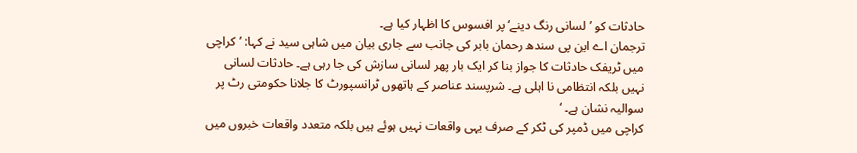حادثات کو ’لسانی رنگ دینے‘ پر افسوس کا اظہار کیا ہے۔
ترجمان اے این پی سندھ رحمان بابر کی جانب سے جاری بیان میں شاہی سید نے کہا: ’کراچی میں ٹریفک حادثات کا جواز بنا کر ایک بار پھر لسانی سازش کی جا رہی ہے۔ حادثات لسانی نہیں بلکہ انتظامی نا اہلی ہے۔ شرپسند عناصر کے ہاتھوں ٹرانسپورٹ کا جلانا حکومتی رٹ پر سوالیہ نشان ہے۔ ‘
کراچی میں ڈمپر کی ٹکر کے صرف یہی واقعات نہیں ہوئے ہیں بلکہ متعدد واقعات خبروں میں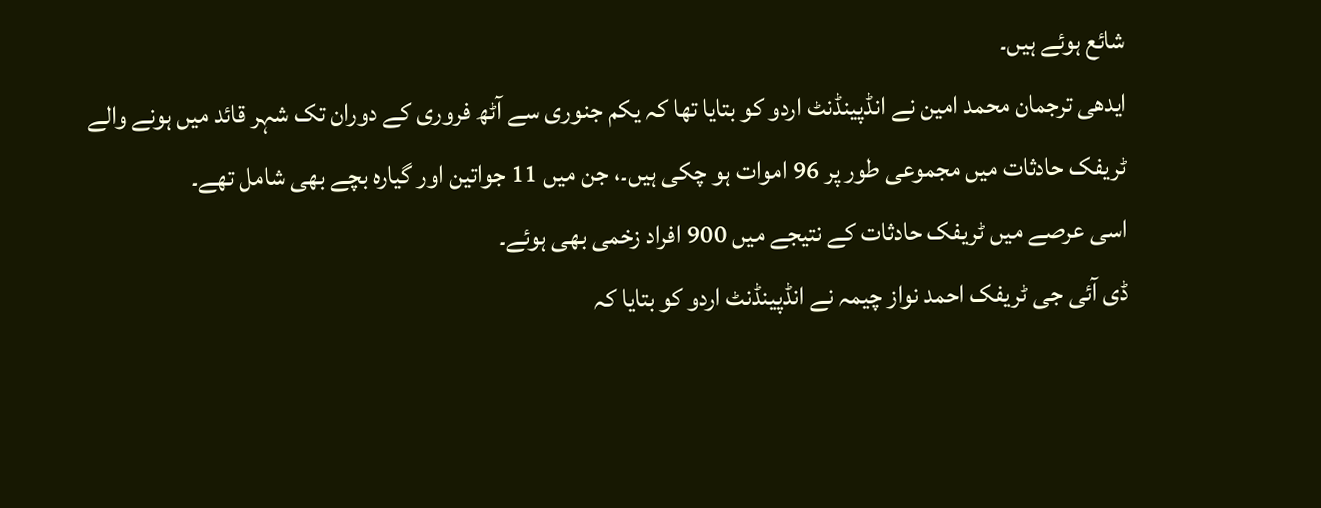شائع ہوئے ہیں۔
ایدھی ترجمان محمد امین نے انڈپینڈنٹ اردو کو بتایا تھا کہ یکم جنوری سے آٹھ فروری کے دوران تک شہر قائد میں ہونے والے ٹریفک حادثات میں مجموعی طور پر 96 اموات ہو چکی ہیں۔، جن میں 11 جواتین اور گیارہ بچے بھی شامل تھے۔
اسی عرصے میں ٹریفک حادثات کے نتیجے میں 900 افراد زخمی بھی ہوئے۔
ڈی آئی جی ٹریفک احمد نواز چیمہ نے انڈپینڈنٹ اردو کو بتایا کہ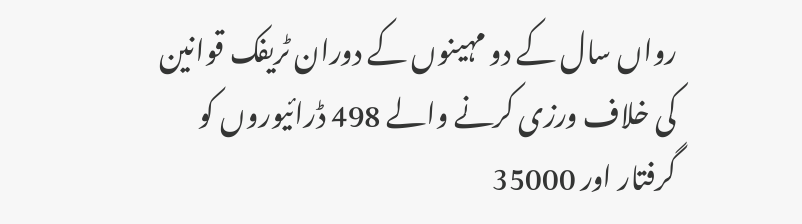رواں سال کے دو مہینوں کے دوران ٹریفک قوانین کی خلاف ورزی کرنے والے 498 ڈرائیوروں کو گرفتار اور 35000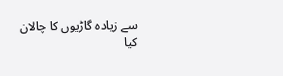سے زیادہ گاڑیوں کا چالان کیا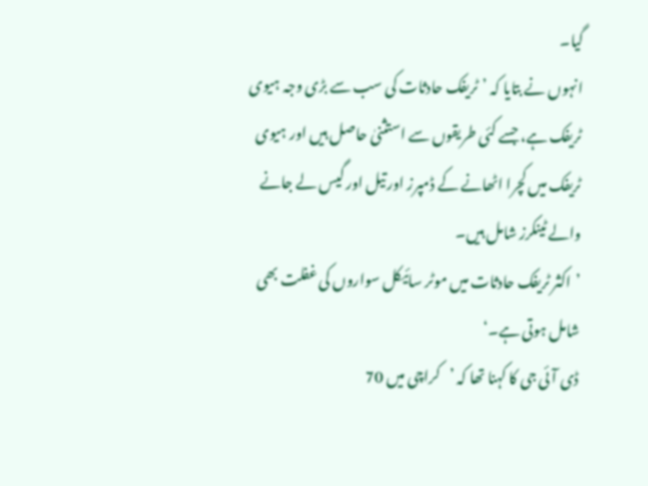گیا۔
انہوں نے بتایا کہ ’ٹریفک حادثات کی سب سے بڑی وجہ ہیوی ٹریفک ہے، جسے کئی طریقوں سے استثنیٰ حاصل ہیں اور ہیوی ٹریفک میں کچرا اٹھانے کے ڈمپرز اور تیل اور گیس لے جانے والے ٹینکرز شامل ہیں۔
’اکثر ٹریفک حادثات میں موٹر سائیکل سواروں کی غفلت بھی شامل ہوتی ہے۔‘
ڈی آئی جی کا کہنا تھا کہ ’کراچی میں 70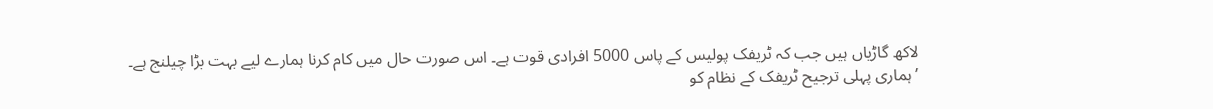لاکھ گاڑیاں ہیں جب کہ ٹریفک پولیس کے پاس 5000 افرادی قوت ہے۔ اس صورت حال میں کام کرنا ہمارے لیے بہت بڑا چیلنج ہے۔
’ہماری پہلی ترجیح ٹریفک کے نظام کو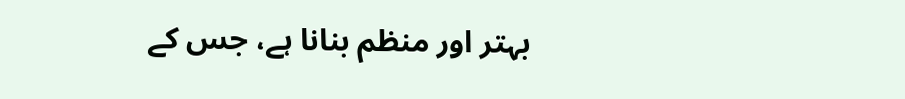بہتر اور منظم بنانا ہے، جس کے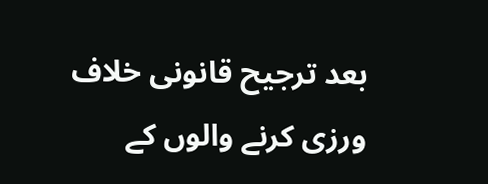بعد ترجیح قانونی خلاف ورزی کرنے والوں کے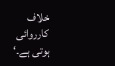خلاف کارروائی ہوتی ہے۔‘